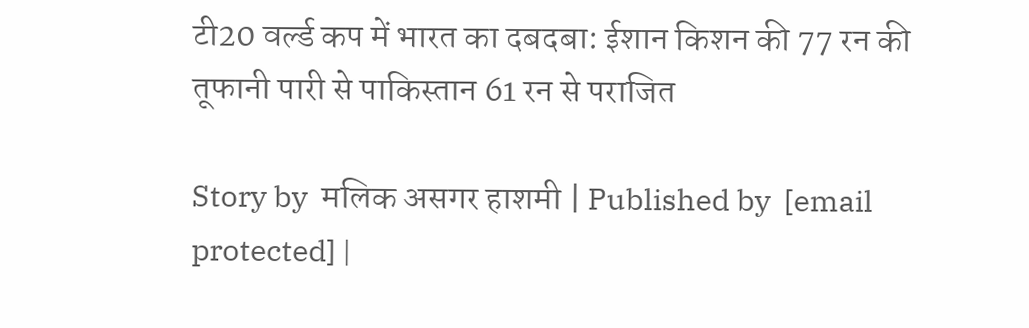टी20 वर्ल्ड कप में भारत का दबदबा: ईशान किशन की 77 रन की तूफानी पारी से पाकिस्तान 61 रन से पराजित

Story by  मलिक असगर हाशमी | Published by  [email protected] |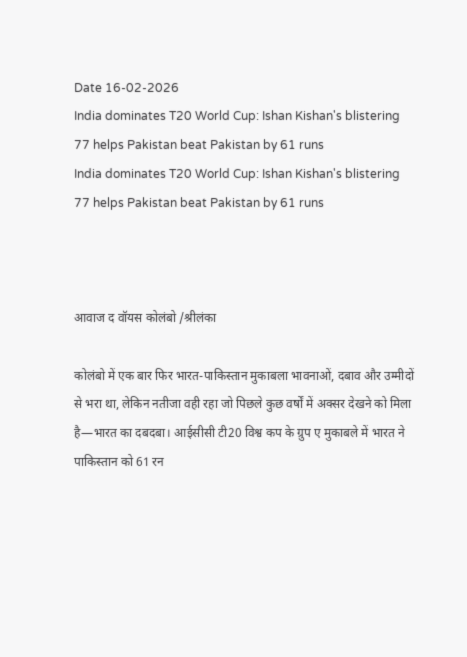Date 16-02-2026
India dominates T20 World Cup: Ishan Kishan's blistering 77 helps Pakistan beat Pakistan by 61 runs
India dominates T20 World Cup: Ishan Kishan's blistering 77 helps Pakistan beat Pakistan by 61 runs



आवाज द वॉयस कोलंबो /श्रीलंका

कोलंबो में एक बार फिर भारत-पाकिस्तान मुकाबला भावनाओं, दबाव और उम्मीदों से भरा था, लेकिन नतीजा वही रहा जो पिछले कुछ वर्षों में अक्सर देखने को मिला है—भारत का दबदबा। आईसीसी टी20 विश्व कप के ग्रुप ए मुकाबले में भारत ने पाकिस्तान को 61 रन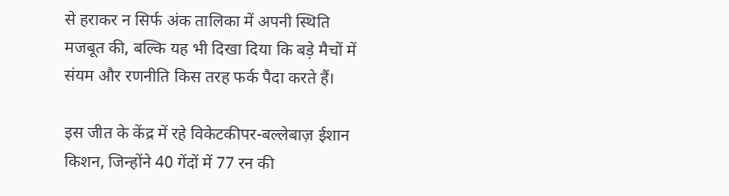से हराकर न सिर्फ अंक तालिका में अपनी स्थिति मजबूत की, बल्कि यह भी दिखा दिया कि बड़े मैचों में संयम और रणनीति किस तरह फर्क पैदा करते हैं।

इस जीत के केंद्र में रहे विकेटकीपर-बल्लेबाज़ ईशान किशन, जिन्होंने 40 गेंदों में 77 रन की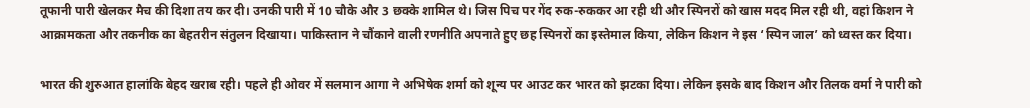तूफानी पारी खेलकर मैच की दिशा तय कर दी। उनकी पारी में 10 चौके और 3 छक्के शामिल थे। जिस पिच पर गेंद रुक-रुककर आ रही थी और स्पिनरों को खास मदद मिल रही थी, वहां किशन ने आक्रामकता और तकनीक का बेहतरीन संतुलन दिखाया। पाकिस्तान ने चौंकाने वाली रणनीति अपनाते हुए छह स्पिनरों का इस्तेमाल किया, लेकिन किशन ने इस ‘स्पिन जाल’ को ध्वस्त कर दिया।

भारत की शुरुआत हालांकि बेहद खराब रही। पहले ही ओवर में सलमान आगा ने अभिषेक शर्मा को शून्य पर आउट कर भारत को झटका दिया। लेकिन इसके बाद किशन और तिलक वर्मा ने पारी को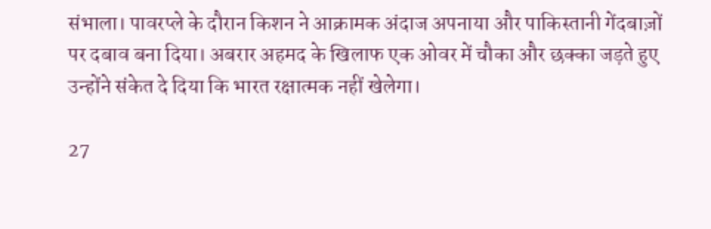संभाला। पावरप्ले के दौरान किशन ने आक्रामक अंदाज अपनाया और पाकिस्तानी गेंदबाज़ों पर दबाव बना दिया। अबरार अहमद के खिलाफ एक ओवर में चौका और छक्का जड़ते हुए उन्होंने संकेत दे दिया कि भारत रक्षात्मक नहीं खेलेगा।

27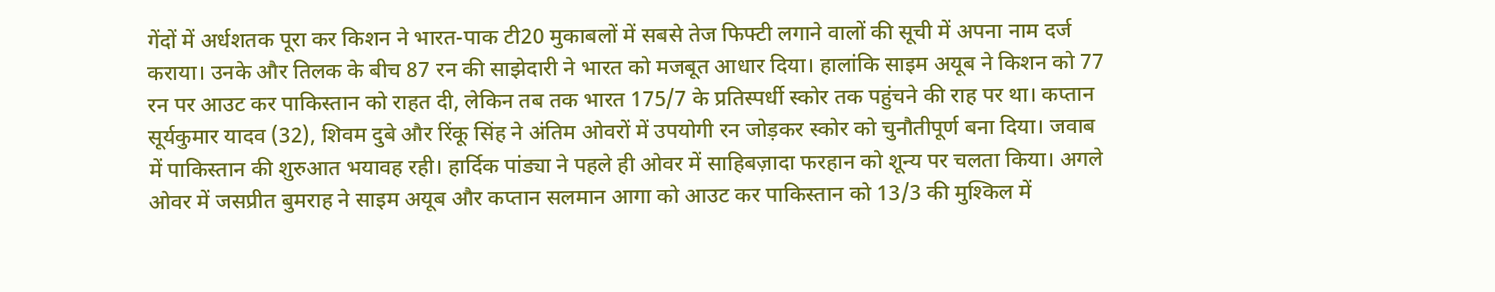गेंदों में अर्धशतक पूरा कर किशन ने भारत-पाक टी20 मुकाबलों में सबसे तेज फिफ्टी लगाने वालों की सूची में अपना नाम दर्ज कराया। उनके और तिलक के बीच 87 रन की साझेदारी ने भारत को मजबूत आधार दिया। हालांकि साइम अयूब ने किशन को 77 रन पर आउट कर पाकिस्तान को राहत दी, लेकिन तब तक भारत 175/7 के प्रतिस्पर्धी स्कोर तक पहुंचने की राह पर था। कप्तान सूर्यकुमार यादव (32), शिवम दुबे और रिंकू सिंह ने अंतिम ओवरों में उपयोगी रन जोड़कर स्कोर को चुनौतीपूर्ण बना दिया। जवाब में पाकिस्तान की शुरुआत भयावह रही। हार्दिक पांड्या ने पहले ही ओवर में साहिबज़ादा फरहान को शून्य पर चलता किया। अगले ओवर में जसप्रीत बुमराह ने साइम अयूब और कप्तान सलमान आगा को आउट कर पाकिस्तान को 13/3 की मुश्किल में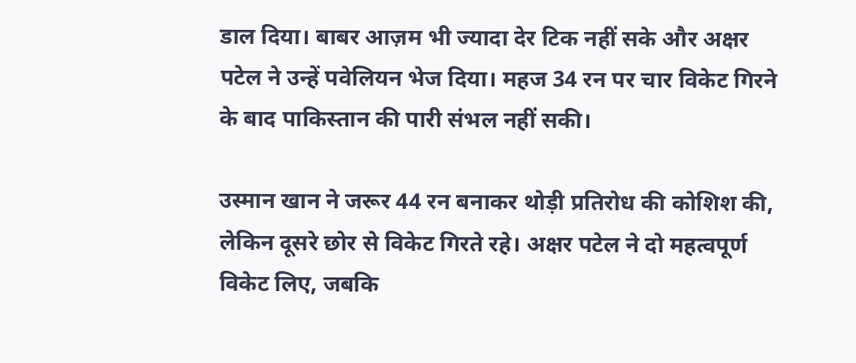डाल दिया। बाबर आज़म भी ज्यादा देर टिक नहीं सके और अक्षर पटेल ने उन्हें पवेलियन भेज दिया। महज 34 रन पर चार विकेट गिरने के बाद पाकिस्तान की पारी संभल नहीं सकी।

उस्मान खान ने जरूर 44 रन बनाकर थोड़ी प्रतिरोध की कोशिश की, लेकिन दूसरे छोर से विकेट गिरते रहे। अक्षर पटेल ने दो महत्वपूर्ण विकेट लिए, जबकि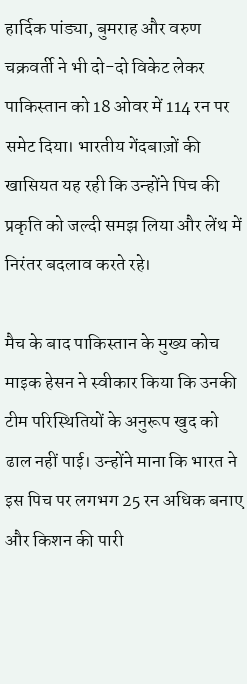हार्दिक पांड्या, बुमराह और वरुण चक्रवर्ती ने भी दो-दो विकेट लेकर पाकिस्तान को 18 ओवर में 114 रन पर समेट दिया। भारतीय गेंदबाज़ों की खासियत यह रही कि उन्होंने पिच की प्रकृति को जल्दी समझ लिया और लेंथ में निरंतर बदलाव करते रहे।

मैच के बाद पाकिस्तान के मुख्य कोच माइक हेसन ने स्वीकार किया कि उनकी टीम परिस्थितियों के अनुरूप खुद को ढाल नहीं पाई। उन्होंने माना कि भारत ने इस पिच पर लगभग 25 रन अधिक बनाए और किशन की पारी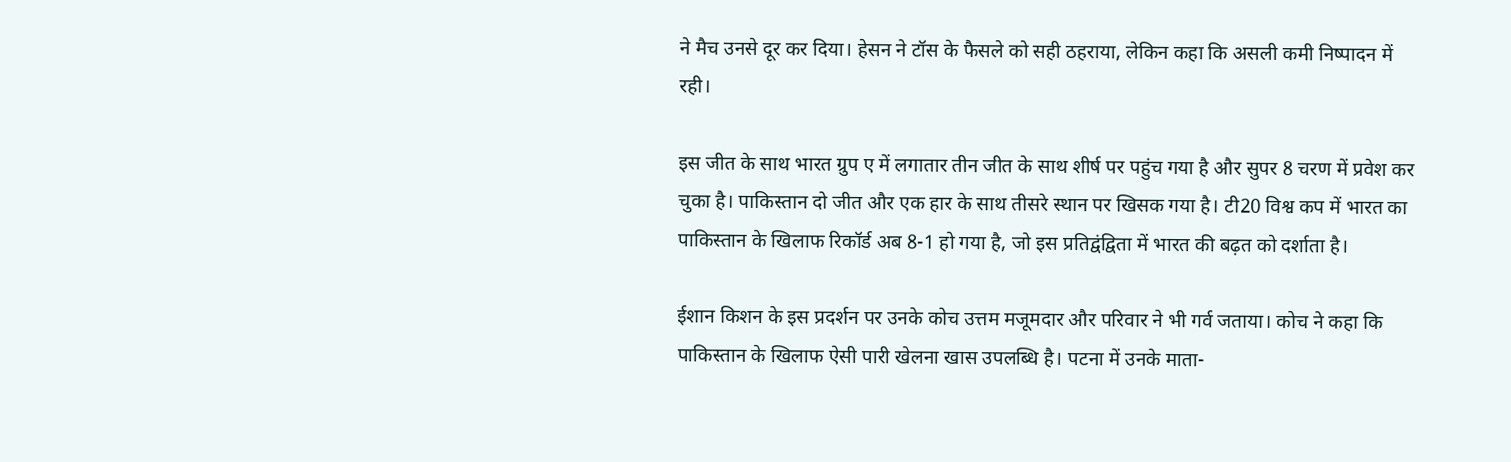ने मैच उनसे दूर कर दिया। हेसन ने टॉस के फैसले को सही ठहराया, लेकिन कहा कि असली कमी निष्पादन में रही।

इस जीत के साथ भारत ग्रुप ए में लगातार तीन जीत के साथ शीर्ष पर पहुंच गया है और सुपर 8 चरण में प्रवेश कर चुका है। पाकिस्तान दो जीत और एक हार के साथ तीसरे स्थान पर खिसक गया है। टी20 विश्व कप में भारत का पाकिस्तान के खिलाफ रिकॉर्ड अब 8-1 हो गया है, जो इस प्रतिद्वंद्विता में भारत की बढ़त को दर्शाता है।

ईशान किशन के इस प्रदर्शन पर उनके कोच उत्तम मजूमदार और परिवार ने भी गर्व जताया। कोच ने कहा कि पाकिस्तान के खिलाफ ऐसी पारी खेलना खास उपलब्धि है। पटना में उनके माता-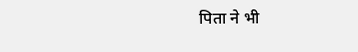पिता ने भी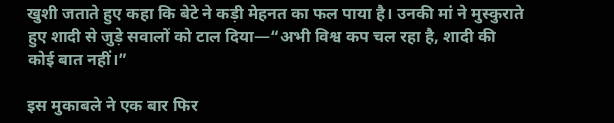खुशी जताते हुए कहा कि बेटे ने कड़ी मेहनत का फल पाया है। उनकी मां ने मुस्कुराते हुए शादी से जुड़े सवालों को टाल दिया—“अभी विश्व कप चल रहा है, शादी की कोई बात नहीं।”

इस मुकाबले ने एक बार फिर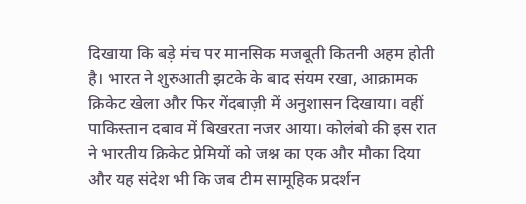दिखाया कि बड़े मंच पर मानसिक मजबूती कितनी अहम होती है। भारत ने शुरुआती झटके के बाद संयम रखा, आक्रामक क्रिकेट खेला और फिर गेंदबाज़ी में अनुशासन दिखाया। वहीं पाकिस्तान दबाव में बिखरता नजर आया। कोलंबो की इस रात ने भारतीय क्रिकेट प्रेमियों को जश्न का एक और मौका दिया और यह संदेश भी कि जब टीम सामूहिक प्रदर्शन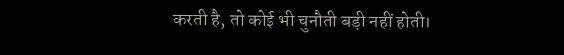करती है, तो कोई भी चुनौती बड़ी नहीं होती।